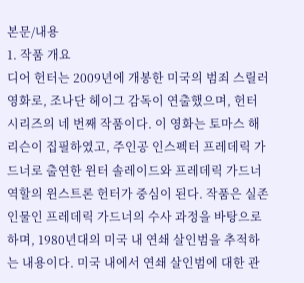본문/내용
1. 작품 개요
디어 헌터는 2009년에 개봉한 미국의 범죄 스릴러 영화로, 조나단 헤이그 감독이 연출했으며, 헌터 시리즈의 네 번째 작품이다. 이 영화는 토마스 해리슨이 집필하였고, 주인공 인스펙터 프레데릭 가드너로 출연한 윈터 솔레이드와 프레데릭 가드너 역할의 윈스트론 헌터가 중심이 된다. 작품은 실존 인물인 프레데릭 가드너의 수사 과정을 바탕으로 하며, 1980년대의 미국 내 연쇄 살인범을 추적하는 내용이다. 미국 내에서 연쇄 살인범에 대한 관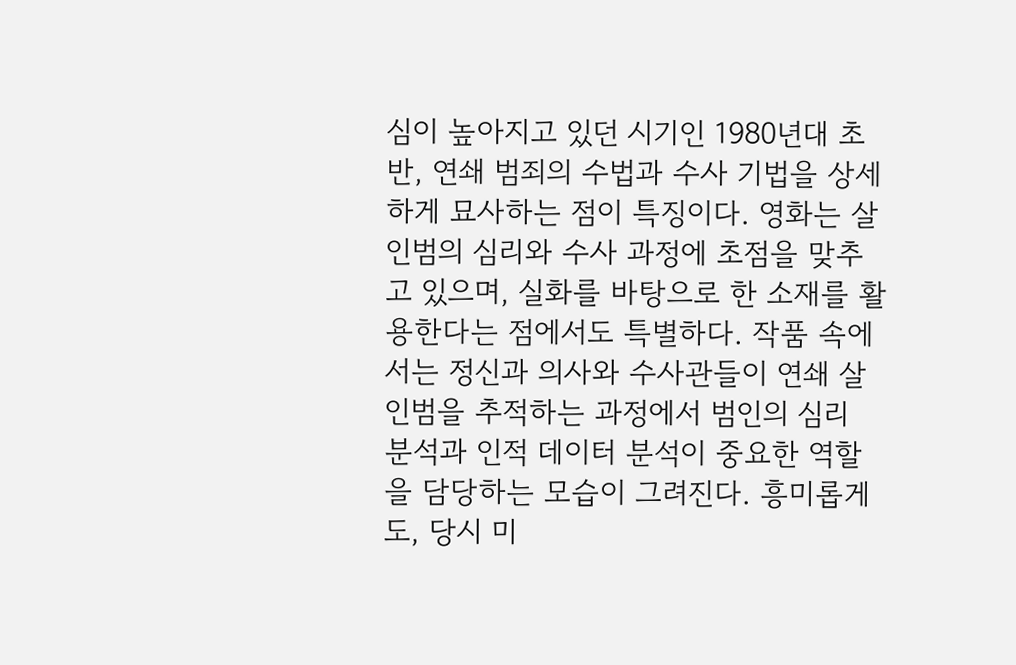심이 높아지고 있던 시기인 1980년대 초반, 연쇄 범죄의 수법과 수사 기법을 상세하게 묘사하는 점이 특징이다. 영화는 살인범의 심리와 수사 과정에 초점을 맞추고 있으며, 실화를 바탕으로 한 소재를 활용한다는 점에서도 특별하다. 작품 속에서는 정신과 의사와 수사관들이 연쇄 살인범을 추적하는 과정에서 범인의 심리 분석과 인적 데이터 분석이 중요한 역할을 담당하는 모습이 그려진다. 흥미롭게도, 당시 미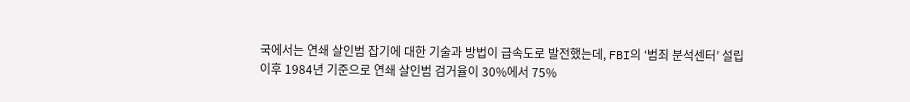국에서는 연쇄 살인범 잡기에 대한 기술과 방법이 급속도로 발전했는데, FBI의 ‘범죄 분석센터’ 설립 이후 1984년 기준으로 연쇄 살인범 검거율이 30%에서 75%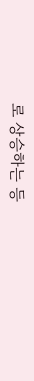로 상승하는 등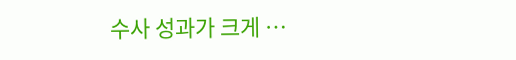수사 성과가 크게 …